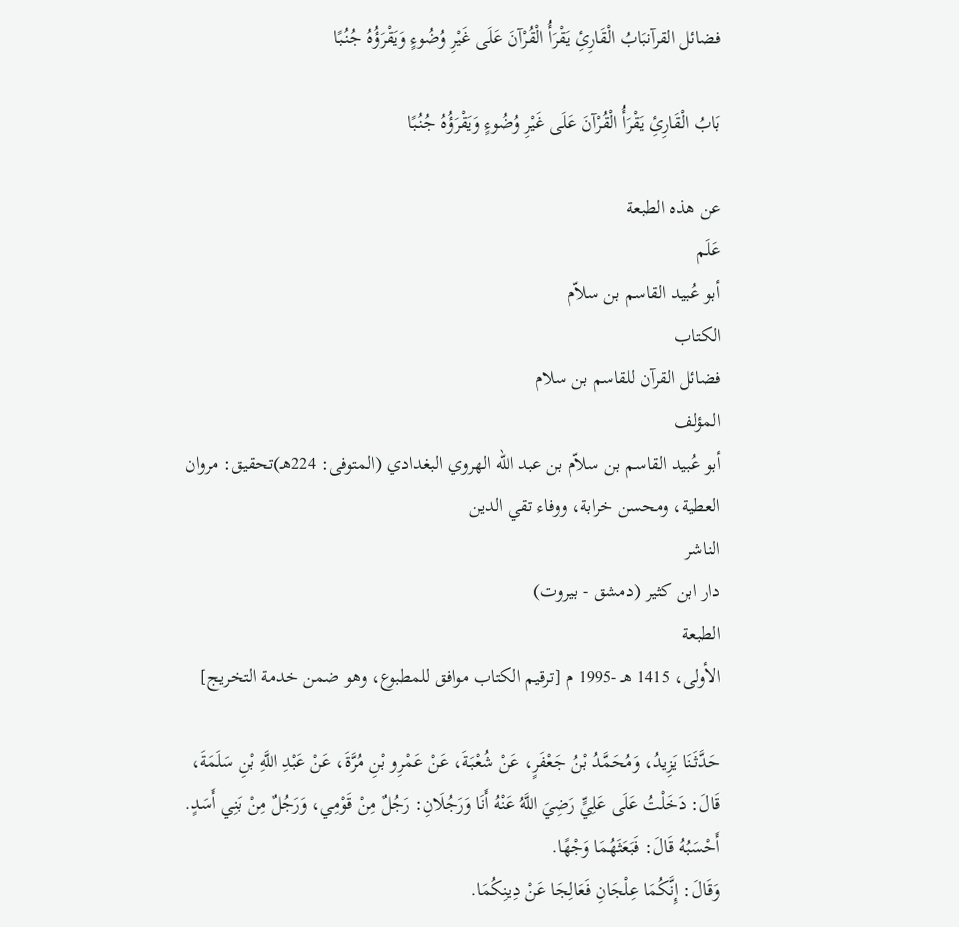فضائل القرآنبَابُ الْقَارِئِ يَقْرَأُ الْقُرْآنَ عَلَى غَيْرِ وُضُوءٍ وَيَقْرَؤُهُ جُنُبًا

بَابُ الْقَارِئِ يَقْرَأُ الْقُرْآنَ عَلَى غَيْرِ وُضُوءٍ وَيَقْرَؤُهُ جُنُبًا

عن هذه الطبعة
عَلَم
أبو عُبيد القاسم بن سلاّم
الكتاب
فضائل القرآن للقاسم بن سلام
المؤلف
أبو عُبيد القاسم بن سلاّم بن عبد الله الهروي البغدادي (المتوفى: 224هـ)تحقيق: مروان العطية، ومحسن خرابة، ووفاء تقي الدين
الناشر
دار ابن كثير (دمشق - بيروت)
الطبعة
الأولى، 1415 هـ -1995 م [ترقيم الكتاب موافق للمطبوع، وهو ضمن خدمة التخريج]

حَدَّثَنَا يَزِيدُ، وَمُحَمَّدُ بْنُ جَعْفَرٍ، عَنْ شُعْبَةَ، عَنْ عَمْرِو بْنِ مُرَّةَ، عَنْ عَبْدِ اللَّهِ بْنِ سَلَمَةَ، قَالَ: دَخَلْتُ عَلَى عَلِيٍّ رَضِيَ اللَّهُ عَنْهُ أَنَا وَرَجُلَانِ: رَجُلٌ مِنْ قَوْمِي، وَرَجُلٌ مِنْ بَنِي أَسَدٍ.
أَحْسَبُهُ قَالَ: فَبَعَثَهُمَا وَجْهًا.
وَقَالَ: إِنَّكُمَا عِلْجَانِ فَعَالِجَا عَنْ دِينِكُمَا.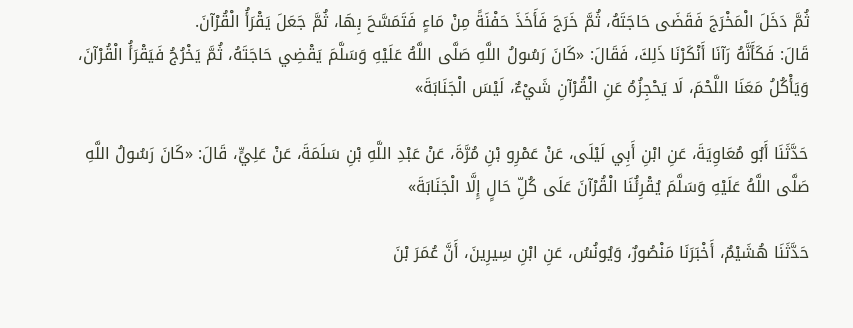ثُمَّ دَخَلَ الْمَخْرَجَ فَقَضَى حَاجَتَهُ، ثُمَّ خَرَجَ فَأَخَذَ حَفْنَةً مِنْ مَاءٍ فَتَمَسَّحَ بِهَا، ثُمَّ جَعَلَ يَقْرَأُ الْقُرْآنَ.
قَالَ: فَكَأَنَّهُ رَآنَا أَنْكَرْنَا ذَلِكَ، فَقَالَ: «كَانَ رَسُولُ اللَّهِ صَلَّى اللَّهُ عَلَيْهِ وَسَلَّمَ يَقْضِي حَاجَتَهُ، ثُمَّ يَخْرُجُ فَيَقْرَأُ الْقُرْآنَ، وَيَأْكُلُ مَعَنَا اللَّحْمَ، لَا يَحْجِزُهُ عَنِ الْقُرْآنِ شَيْءٌ، لَيْسَ الْجَنَابَةَ»

حَدَّثَنَا أَبُو مُعَاوِيَةَ، عَنِ ابْنِ أَبِي لَيْلَى، عَنْ عَمْرِو بْنِ مُرَّةَ، عَنْ عَبْدِ اللَّهِ بْنِ سَلَمَةَ، عَنْ عَلِيٍّ، قَالَ: «كَانَ رَسُولُ اللَّهِ صَلَّى اللَّهُ عَلَيْهِ وَسَلَّمَ يُقْرِئُنَا الْقُرْآنَ عَلَى كُلِّ حَالٍ إِلَّا الْجَنَابَةَ»

حَدَّثَنَا هُشَيْمٌ، أَخْبَرَنَا مَنْصُورٌ، وَيُونُسُ، عَنِ ابْنِ سِيرِينَ، أَنَّ عُمَرَ بْنَ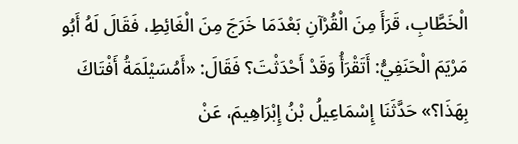الْخَطَّابِ، قَرَأَ مِنَ الْقُرْآنِ بَعْدَمَا خَرَجَ مِنَ الْغَائِطِ، فَقَالَ لَهُ أَبُو مَرْيَمَ الْحَنَفِيُّ: أَتَقْرَأُ وَقَدْ أَحْدَثْتَ؟ فَقَالَ: «أَمُسَيْلَمَةُ أَفْتَاكَ بِهَذَا؟» حَدَّثَنَا إِسْمَاعِيلُ بْنُ إِبْرَاهِيمَ، عَنْ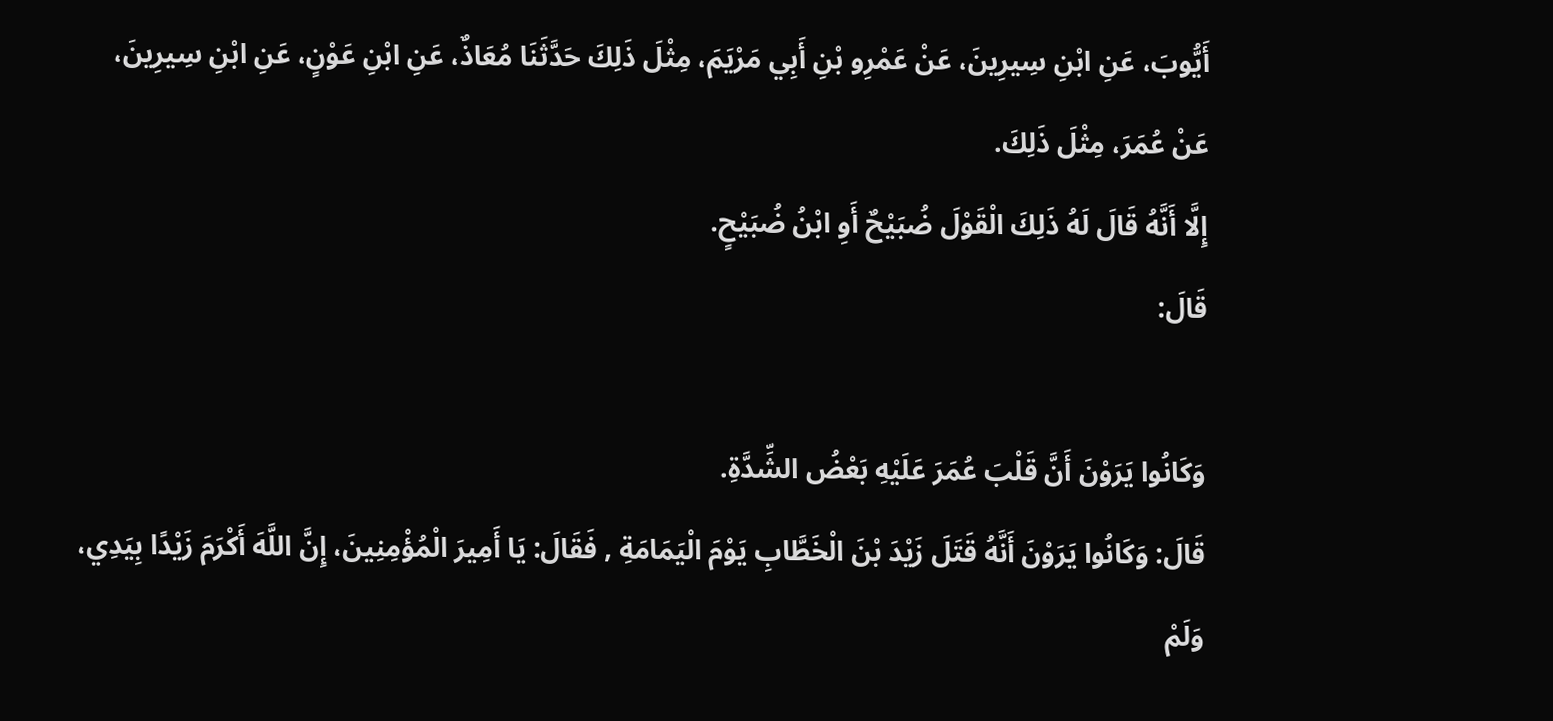أَيُّوبَ، عَنِ ابْنِ سِيرِينَ، عَنْ عَمْرِو بْنِ أَبِي مَرْيَمَ، مِثْلَ ذَلِكَ حَدَّثَنَا مُعَاذٌ، عَنِ ابْنِ عَوْنٍ، عَنِ ابْنِ سِيرِينَ، عَنْ عُمَرَ، مِثْلَ ذَلِكَ.
إِلَّا أَنَّهُ قَالَ لَهُ ذَلِكَ الْقَوْلَ ضُبَيْحٌ أَوِ ابْنُ ضُبَيْحٍ.
قَالَ:

وَكَانُوا يَرَوْنَ أَنَّ قَلْبَ عُمَرَ عَلَيْهِ بَعْضُ الشِّدَّةِ.
قَالَ: وَكَانُوا يَرَوْنَ أَنَّهُ قَتَلَ زَيْدَ بْنَ الْخَطَّابِ يَوْمَ الْيَمَامَةِ , فَقَالَ: يَا أَمِيرَ الْمُؤْمِنِينَ، إِنَّ اللَّهَ أَكْرَمَ زَيْدًا بِيَدِي، وَلَمْ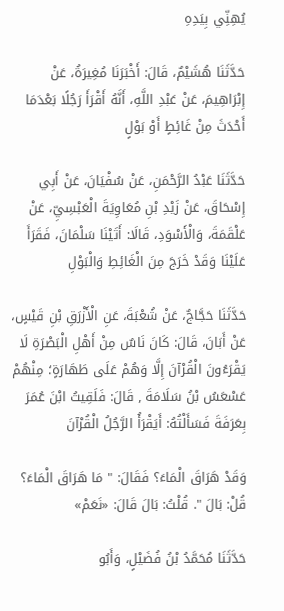يُهِنِّي بِيَدِهِ

حَدَّثَنَا هُشَيْمٌ، قَالَ: أَخْبَرَنَا مُغِيرَةُ، عَنْ إِبْرَاهِيمَ، عَنْ عَبْدِ اللَّهِ، أَنَّهُ أَقْرَأَ رَجُلًا بَعْدَمَا أَحْدَثَ مِنْ غَائِطٍ أَوْ بَوْلٍ

حَدَّثَنَا عَبْدُ الرَّحْمَنِ، عَنْ سُفْيَانَ، عَنْ أَبِي إِسْحَاقَ، عَنْ زَيْدِ بْنِ مُعَاوِيَةَ الْعَبْسِيِّ، عَنْ عَلْقَمَةَ، وَالْأَسْوَدِ، قَالَا: أَتَيْنَا سَلْمَانَ، فَقَرَأَ عَلَيْنَا وَقَدْ خَرَجَ مِنَ الْغَائِطِ وَالْبَوْلِ

حَدَّثَنَا حَجَّاجٌ، عَنْ شُعْبَةَ، عَنِ الْأَزْرَقِ بْنِ قَيْسٍ، عَنْ أَبَانَ، قَالَ: كَانَ نَاسٌ مِنْ أَهْلِ الْبَصْرَةِ لَا يَقْرَءُونَ الْقُرْآنَ إِلَّا وَهُمْ عَلَى طَهَارَةٍ؛ مِنْهُمْ عَسْعَسُ بْنُ سَلَامَةَ , قَالَ: فَلَقِيتُ ابْنَ عُمَرَ بِعَرَفَةَ فَسَأَلْتُهُ: أَيَقْرَأُ الرَّجُلُ الْقُرْآنَ

وَقَدْ هَرَاقَ الْمَاءَ؟ فَقَالَ: " مَا هَرَاقَ الْمَاءَ؟ قُلْ: بَالَ ". قُلْتُ: بَالَ قَالَ: «نَعَمْ»

حَدَّثَنَا مُحَمَّدُ بْنُ فُضَيْلٍ، وَأَبُو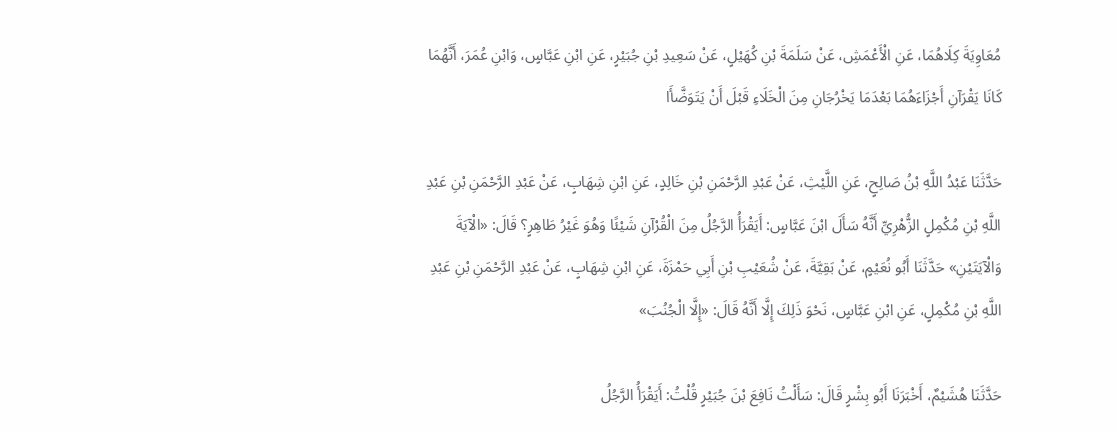مُعَاوِيَةَ كِلَاهُمَا، عَنِ الْأَعْمَشِ، عَنْ سَلَمَةَ بْنِ كُهَيْلٍ، عَنْ سَعِيدِ بْنِ جُبَيْرٍ، عَنِ ابْنِ عَبَّاسٍ، وَابْنِ عُمَرَ، أَنَّهُمَا كَانَا يَقْرَآنِ أَجْزَاءَهُمَا بَعْدَمَا يَخْرُجَانِ مِنَ الْخَلَاءِ قَبْلَ أَنْ يَتَوَضَّأَا

حَدَّثَنَا عَبْدُ اللَّهِ بْنُ صَالِحٍ، عَنِ اللَّيْثِ، عَنْ عَبْدِ الرَّحْمَنِ بْنِ خَالِدٍ، عَنِ ابْنِ شِهَابٍ، عَنْ عَبْدِ الرَّحْمَنِ بْنِ عَبْدِ اللَّهِ بْنِ مُكْمِلٍ الزُّهْرِيِّ أَنَّهُ سَأَلَ ابْنَ عَبَّاسٍ: أَيَقْرَأُ الرَّجُلُ مِنَ الْقُرْآنِ شَيْئًا وَهُوَ غَيْرُ طَاهِرٍ؟ قَالَ: «الْآيَةَ وَالْآيَتَيْنِ» حَدَّثَنَا أَبُو نُعَيْمٍ، عَنْ بَقِيَّةَ، عَنْ شُعَيْبِ بْنِ أَبِي حَمْزَةَ، عَنِ ابْنِ شِهَابٍ، عَنْ عَبْدِ الرَّحْمَنِ بْنِ عَبْدِ اللَّهِ بْنِ مُكْمِلٍ، عَنِ ابْنِ عَبَّاسٍ، نَحْوَ ذَلِكَ إِلَّا أَنَّهُ قَالَ: «إِلَّا الْجُنُبَ»

حَدَّثَنَا هُشَيْمٌ، أَخْبَرَنَا أَبُو بِشْرٍ قَالَ: سَأَلْتُ نَافِعَ بْنَ جُبَيْرٍ قُلْتُ: أَيَقْرَأُ الرَّجُلُ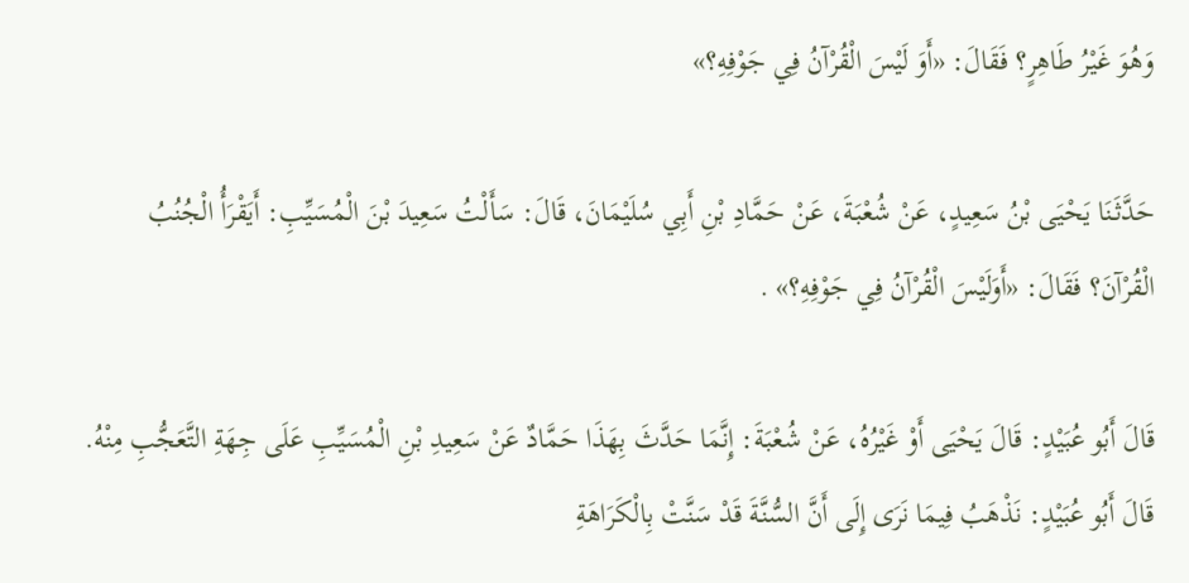وَهُوَ غَيْرُ طَاهِرٍ؟ فَقَالَ: «أَوَ لَيْسَ الْقُرْآنُ فِي جَوْفِهِ؟»

حَدَّثَنَا يَحْيَى بْنُ سَعِيدٍ، عَنْ شُعْبَةَ، عَنْ حَمَّادِ بْنِ أَبِي سُلَيْمَانَ، قَالَ: سَأَلْتُ سَعِيدَ بْنَ الْمُسَيِّبِ: أَيَقْرَأُ الْجُنُبُ الْقُرْآنَ؟ فَقَالَ: «أَوَلَيْسَ الْقُرْآنُ فِي جَوْفِهِ؟» .

قَالَ أَبُو عُبَيْدٍ: قَالَ يَحْيَى أَوْ غَيْرُهُ، عَنْ شُعْبَةَ: إِنَّمَا حَدَّثَ بِهَذَا حَمَّادٌ عَنْ سَعِيدِ بْنِ الْمُسَيِّبِ عَلَى جِهَةِ التَّعَجُّبِ مِنْهُ.
قَالَ أَبُو عُبَيْدٍ: نَذْهَبُ فِيمَا نَرَى إِلَى أَنَّ السُّنَّةَ قَدْ سَنَّتْ بِالْكَرَاهَةِ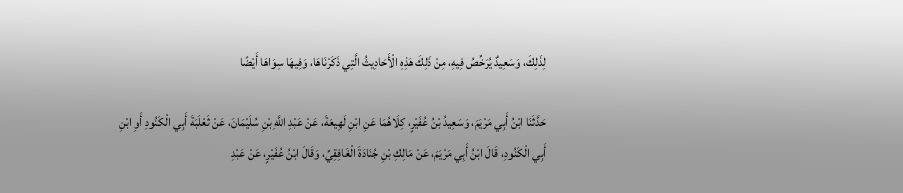لِذَلِكَ، وَسَعِيدٌ يُرَخِّصُ فِيهِ، مِنْ ذَلِكَ هَذِهِ الْأَحَادِيثُ الَّتِي ذَكَرْنَاهَا، وَفِيهَا سِوَاهَا أَيْضًا

حَدَّثَنَا ابْنُ أَبِي مَرْيَمَ، وَسَعِيدُ بْنُ عُفَيْرٍ، كِلَاهُمَا عَنِ ابْنِ لَهِيعَةَ، عَنْ عَبْدِ اللَّهِ بْنِ سُلَيْمَانَ، عَنْ ثَعْلَبَةَ أَبِي الْكَنُودِ أَوِ ابْنِ أَبِي الْكَنُودِ، قَالَ ابْنُ أَبِي مَرْيَمَ، عَنْ مَالِكِ بْنِ جُنَادَةَ الْغَافِقِيِّ، وَقَالَ ابْنُ عُفَيْرٍ، عَنْ عَبْدِ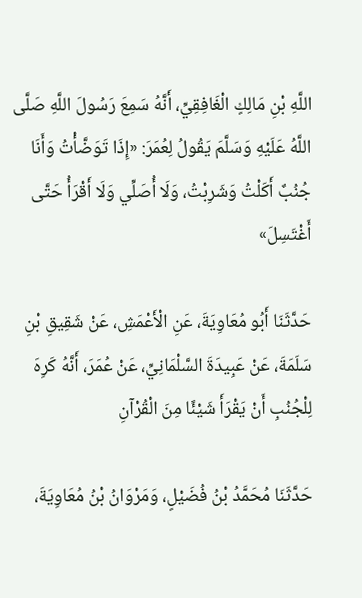اللَّهِ بْنِ مَالِكٍ الْغَافِقِيِّ، أَنَّهُ سَمِعَ رَسُولَ اللَّهِ صَلَّى اللَّهُ عَلَيْهِ وَسَلَّمَ يَقُولُ لِعُمَرَ: «إِذَا تَوَضَّأْتُ وَأَنَا جُنُبٌ أَكَلْتُ وَشَرِبْتُ، وَلَا أُصَلِّي وَلَا أَقْرَأُ حَتَّى أَغْتَسِلَ»

حَدَّثَنَا أَبُو مُعَاوِيَةَ، عَنِ الْأَعْمَشِ، عَنْ شَقِيقِ بْنِ سَلَمَةَ، عَنْ عَبِيدَةَ السَّلْمَانِيِّ، عَنْ عُمَرَ، أَنَّهُ كَرِهَ لِلْجُنُبِ أَنْ يَقْرَأَ شَيْئًا مِنَ الْقُرْآنِ

حَدَّثَنَا مُحَمَّدُ بْنُ فُضَيْلٍ، وَمَرْوَانُ بْنُ مُعَاوِيَةَ،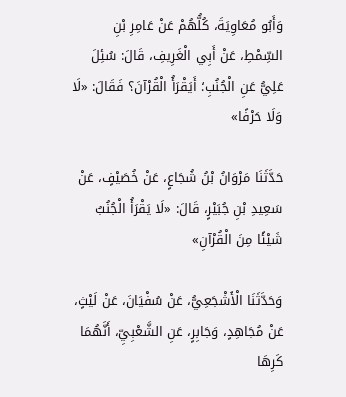وَأَبُو مُعَاوِيَةَ، كُلُّهُمْ عَنْ عَامِرِ بْنِ السِّمْطِ، عَنْ أَبِي الْغَرِيفِ، قَالَ: سُئِلَ عَلِيُّ عَنِ الْجُنُبِ؛ أَيَقْرَأُ الْقُرْآنَ؟ فَقَالَ: «لَا وَلَا حَرْفًا»

حَدَّثَنَا مَرْوَانُ بْنُ شُجَاعٍ، عَنْ خُصَيْفٍ، عَنْ سَعِيدِ بْنِ جُبَيْرٍ، قَالَ: «لَا يَقْرَأُ الْجُنُبُ شَيْئًا مِنَ الْقُرْآنِ»

وَحَدَّثَنَا الْأَشْجَعِيُّ، عَنْ سُفْيَانَ، عَنْ لَيْثٍ، عَنْ مُجَاهِدٍ، وَجَابِرٍ، عَنِ الشَّعْبِيِّ، أَنَّهُمَا كَرِهَا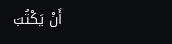أَنْ يَكْتُبَ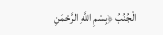الْجُنُبُ ﴿بِسْمِ اللَّهِ الرَّحْمَنِ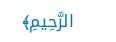الرَّحِيمِ﴾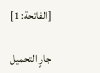[الفاتحة: 1]

جارٍ التحميل